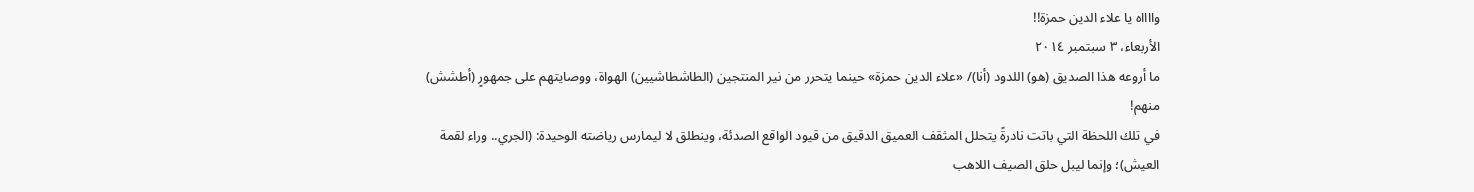وااااه يا علاء الدين حمزة!!
الأربعاء، ٣ سبتمبر ٢٠١٤
ما أروعه هذا الصديق (هو) اللدود (أنا)/ «علاء الدين حمزة» حينما يتحرر من نير المنتجين (الطاشطاشيين) الهواة، ووصايتهم على جمهورٍ (أطشش) منهم!
في تلك اللحظة التي باتت نادرةً يتحلل المثقف العميق الدقيق من قيود الواقع الصدئة، وينطلق لا ليمارس رياضته الوحيدة: (الجري.. وراء لقمة العيش)؛ وإنما ليبل حلق الصيف اللاهب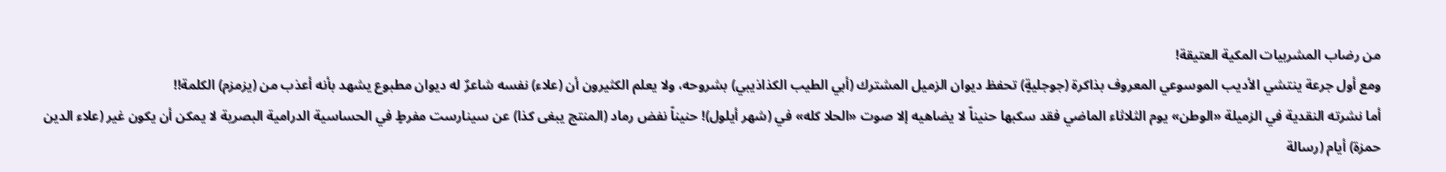من رضاب المشربيات المكية العتيقة!
ومع أول جرعة ينتشي الأديب الموسوعي المعروف بذاكرة (جوجليةٍ) تحفظ ديوان الزميل المشترك (أبي الطيب الكذاذيبي) بشروحه، ولا يعلم الكثيرون أن (علاء) نفسه شاعرٌ له ديوان مطبوع يشهد بأنه أعذب من (يزمزم) الكلمة!!
أما نشرته النقدية في الزميلة «الوطن» يوم الثلاثاء الماضي فقد سكبها حنيناً لا يضاهيه إلا صوت «الحلا كله» في (شهر أيلول)! حنيناً نفض رماد (المنتج يبغى كذا) عن سينارست مفرطٍ في الحساسية الدرامية البصرية لا يمكن أن يكون غير (علاء الدين حمزة) أيام (رسالة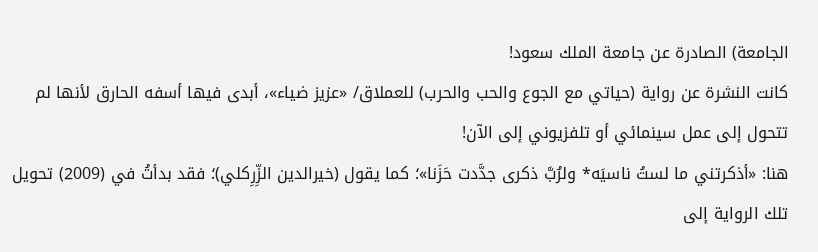الجامعة) الصادرة عن جامعة الملك سعود!
كانت النشرة عن رواية (حياتي مع الجوع والحب والحرب) للعملاق/ «عزيز ضياء»، أبدى فيها أسفه الحارق لأنها لم تتحول إلى عمل سينمائي أو تلفزيوني إلى الآن!
هنا: «أذكرتني ما لستُ ناسيَه* ولرُبَّ ذكرى جدَّدت حَزَنا»؛ كما يقول (خيرالدين الزِّرِكلي)؛ فقد بدأتُ في (2009) تحويل تلك الرواية إلى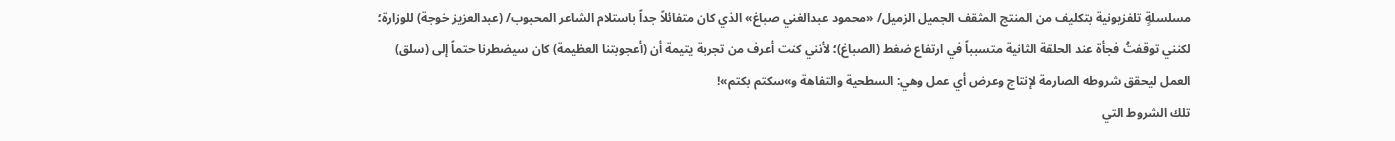مسلسلةٍ تلفزيونية بتكليف من المنتج المثقف الجميل الزميل/ «محمود عبدالغني صباغ» الذي كان متفائلاً جداً باستلام الشاعر المحبوب/ (عبدالعزيز خوجة) للوزارة؛ لكنني توقفتُ فجأة عند الحلقة الثانية متسبباً في ارتفاع ضغط (الصباغ)؛ لأنني كنت أعرف من تجربة يتيمة أن (أعجوبتنا العظيمة) كان سيضطرنا حتماً إلى (سلق) العمل ليحقق شروطه الصارمة لإنتاج وعرض أي عمل وهي: السطحية والتفاهة و»سكتم بكتم»!
تلك الشروط التي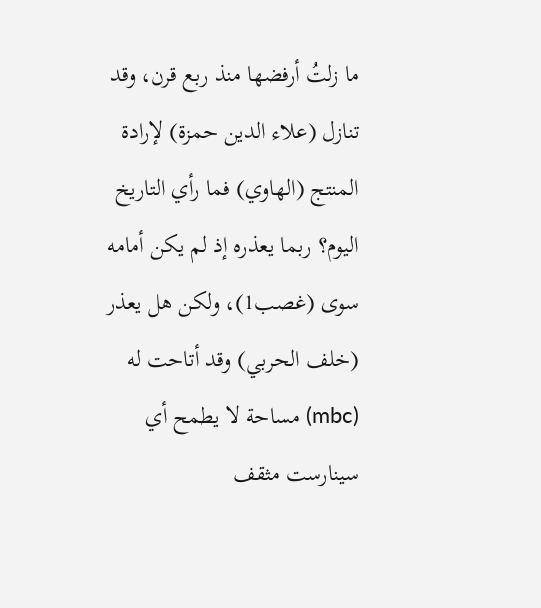ما زلتُ أرفضها منذ ربع قرن، وقد تنازل (علاء الدين حمزة) لإرادة المنتج (الهاوي) فما رأي التاريخ اليوم؟ ربما يعذره إذ لم يكن أمامه سوى (غصب1)، ولكن هل يعذر (خلف الحربي) وقد أتاحت له (mbc) مساحة لا يطمح أي سينارست مثقف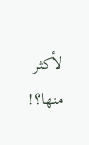لأكثر منها؟!